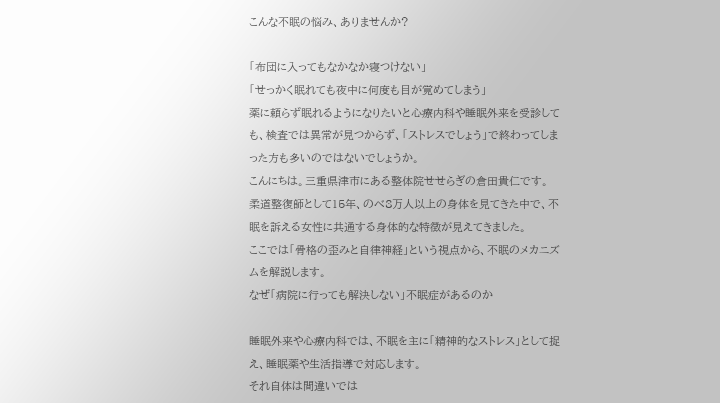こんな不眠の悩み、ありませんか?

「布団に入ってもなかなか寝つけない」
「せっかく眠れても夜中に何度も目が覚めてしまう」
薬に頼らず眠れるようになりたいと心療内科や睡眠外来を受診しても、検査では異常が見つからず、「ストレスでしょう」で終わってしまった方も多いのではないでしょうか。
こんにちは。三重県津市にある整体院せせらぎの倉田貴仁です。
柔道整復師として15年、のべ8万人以上の身体を見てきた中で、不眠を訴える女性に共通する身体的な特徴が見えてきました。
ここでは「骨格の歪みと自律神経」という視点から、不眠のメカニズムを解説します。
なぜ「病院に行っても解決しない」不眠症があるのか

睡眠外来や心療内科では、不眠を主に「精神的なストレス」として捉え、睡眠薬や生活指導で対応します。
それ自体は間違いでは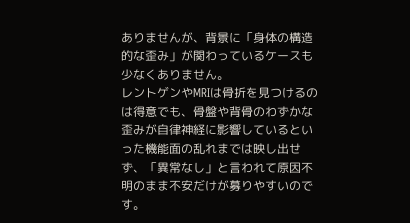ありませんが、背景に「身体の構造的な歪み」が関わっているケースも少なくありません。
レントゲンやMRIは骨折を見つけるのは得意でも、骨盤や背骨のわずかな歪みが自律神経に影響しているといった機能面の乱れまでは映し出せず、「異常なし」と言われて原因不明のまま不安だけが募りやすいのです。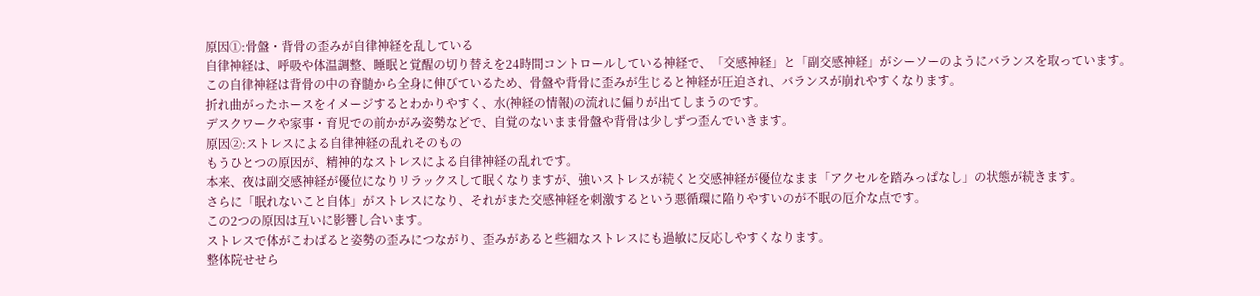原因①:骨盤・背骨の歪みが自律神経を乱している
自律神経は、呼吸や体温調整、睡眠と覚醒の切り替えを24時間コントロールしている神経で、「交感神経」と「副交感神経」がシーソーのようにバランスを取っています。
この自律神経は背骨の中の脊髄から全身に伸びているため、骨盤や背骨に歪みが生じると神経が圧迫され、バランスが崩れやすくなります。
折れ曲がったホースをイメージするとわかりやすく、水(神経の情報)の流れに偏りが出てしまうのです。
デスクワークや家事・育児での前かがみ姿勢などで、自覚のないまま骨盤や背骨は少しずつ歪んでいきます。
原因②:ストレスによる自律神経の乱れそのもの
もうひとつの原因が、精神的なストレスによる自律神経の乱れです。
本来、夜は副交感神経が優位になりリラックスして眠くなりますが、強いストレスが続くと交感神経が優位なまま「アクセルを踏みっぱなし」の状態が続きます。
さらに「眠れないこと自体」がストレスになり、それがまた交感神経を刺激するという悪循環に陥りやすいのが不眠の厄介な点です。
この2つの原因は互いに影響し合います。
ストレスで体がこわばると姿勢の歪みにつながり、歪みがあると些細なストレスにも過敏に反応しやすくなります。
整体院せせら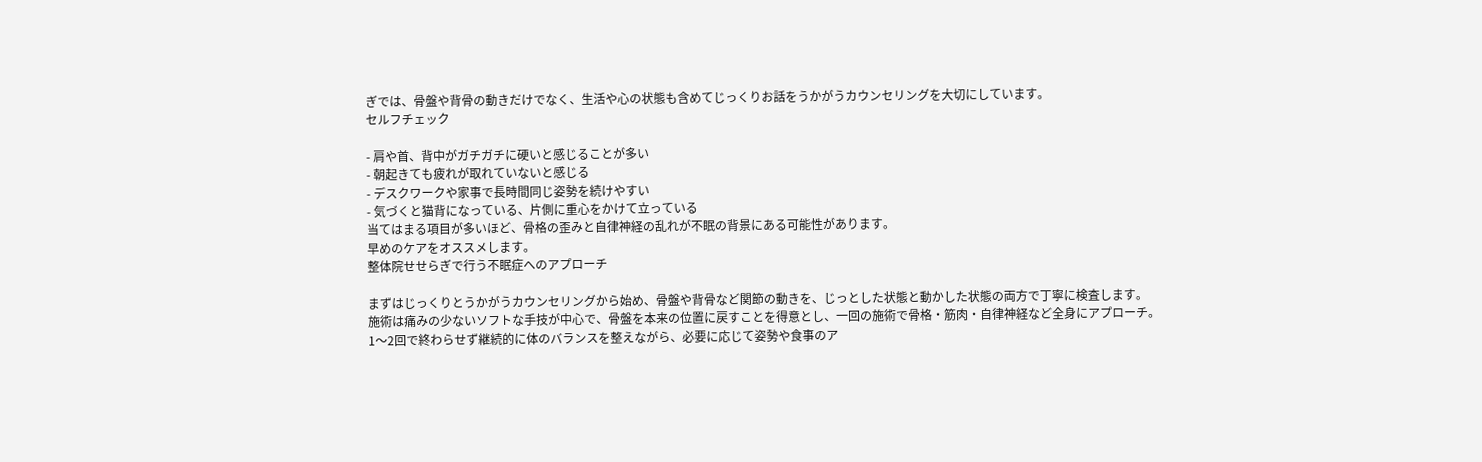ぎでは、骨盤や背骨の動きだけでなく、生活や心の状態も含めてじっくりお話をうかがうカウンセリングを大切にしています。
セルフチェック

- 肩や首、背中がガチガチに硬いと感じることが多い
- 朝起きても疲れが取れていないと感じる
- デスクワークや家事で長時間同じ姿勢を続けやすい
- 気づくと猫背になっている、片側に重心をかけて立っている
当てはまる項目が多いほど、骨格の歪みと自律神経の乱れが不眠の背景にある可能性があります。
早めのケアをオススメします。
整体院せせらぎで行う不眠症へのアプローチ

まずはじっくりとうかがうカウンセリングから始め、骨盤や背骨など関節の動きを、じっとした状態と動かした状態の両方で丁寧に検査します。
施術は痛みの少ないソフトな手技が中心で、骨盤を本来の位置に戻すことを得意とし、一回の施術で骨格・筋肉・自律神経など全身にアプローチ。
1〜2回で終わらせず継続的に体のバランスを整えながら、必要に応じて姿勢や食事のア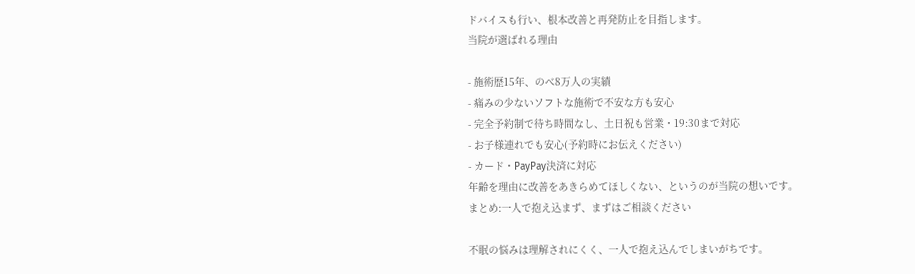ドバイスも行い、根本改善と再発防止を目指します。
当院が選ばれる理由

- 施術歴15年、のべ8万人の実績
- 痛みの少ないソフトな施術で不安な方も安心
- 完全予約制で待ち時間なし、土日祝も営業・19:30まで対応
- お子様連れでも安心(予約時にお伝えください)
- カード・PayPay決済に対応
年齢を理由に改善をあきらめてほしくない、というのが当院の想いです。
まとめ:一人で抱え込まず、まずはご相談ください

不眠の悩みは理解されにくく、一人で抱え込んでしまいがちです。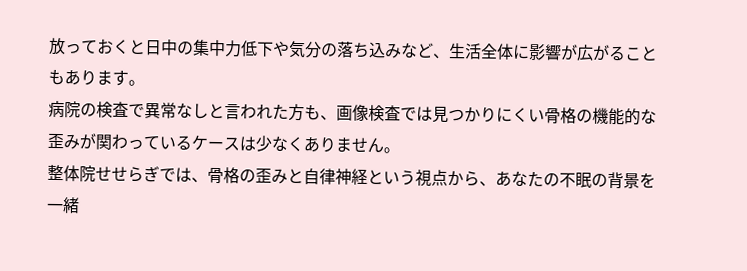放っておくと日中の集中力低下や気分の落ち込みなど、生活全体に影響が広がることもあります。
病院の検査で異常なしと言われた方も、画像検査では見つかりにくい骨格の機能的な歪みが関わっているケースは少なくありません。
整体院せせらぎでは、骨格の歪みと自律神経という視点から、あなたの不眠の背景を一緒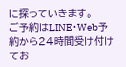に探っていきます。
ご予約はLINE・Web予約から24時間受け付けてお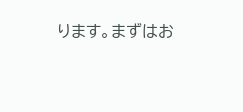ります。まずはお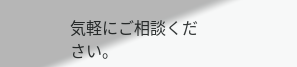気軽にご相談ください。